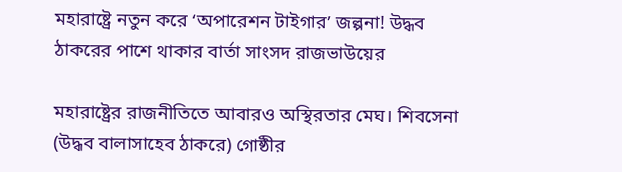মহারাষ্ট্রে নতুন করে ‘অপারেশন টাইগার’ জল্পনা! উদ্ধব ঠাকরের পাশে থাকার বার্তা সাংসদ রাজভাউয়ের

মহারাষ্ট্রের রাজনীতিতে আবারও অস্থিরতার মেঘ। শিবসেনা (উদ্ধব বালাসাহেব ঠাকরে) গোষ্ঠীর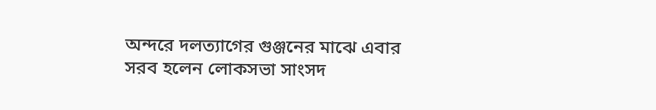অন্দরে দলত্যাগের গুঞ্জনের মাঝে এবার সরব হলেন লোকসভা সাংসদ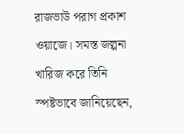রাজভাউ পরাগ প্রকাশ ওয়াজে। সমস্ত জল্পনা খারিজ করে তিনি স্পষ্টভাবে জানিয়েছেন,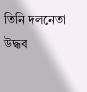তিনি দলনেতা উদ্ধব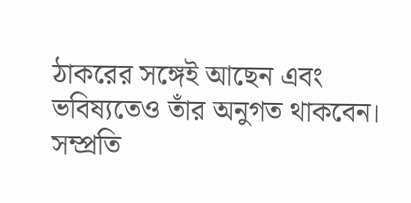ঠাকরের সঙ্গেই আছেন এবং ভবিষ্যতেও তাঁর অনুগত থাকবেন। সম্প্রতি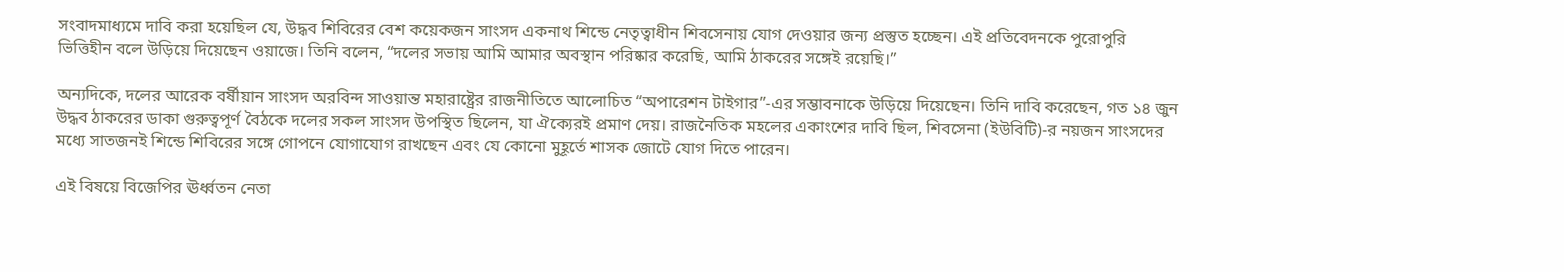সংবাদমাধ্যমে দাবি করা হয়েছিল যে, উদ্ধব শিবিরের বেশ কয়েকজন সাংসদ একনাথ শিন্ডে নেতৃত্বাধীন শিবসেনায় যোগ দেওয়ার জন্য প্রস্তুত হচ্ছেন। এই প্রতিবেদনকে পুরোপুরি ভিত্তিহীন বলে উড়িয়ে দিয়েছেন ওয়াজে। তিনি বলেন, “দলের সভায় আমি আমার অবস্থান পরিষ্কার করেছি, আমি ঠাকরের সঙ্গেই রয়েছি।”

অন্যদিকে, দলের আরেক বর্ষীয়ান সাংসদ অরবিন্দ সাওয়ান্ত মহারাষ্ট্রের রাজনীতিতে আলোচিত “অপারেশন টাইগার”-এর সম্ভাবনাকে উড়িয়ে দিয়েছেন। তিনি দাবি করেছেন, গত ১৪ জুন উদ্ধব ঠাকরের ডাকা গুরুত্বপূর্ণ বৈঠকে দলের সকল সাংসদ উপস্থিত ছিলেন, যা ঐক্যেরই প্রমাণ দেয়। রাজনৈতিক মহলের একাংশের দাবি ছিল, শিবসেনা (ইউবিটি)-র নয়জন সাংসদের মধ্যে সাতজনই শিন্ডে শিবিরের সঙ্গে গোপনে যোগাযোগ রাখছেন এবং যে কোনো মুহূর্তে শাসক জোটে যোগ দিতে পারেন।

এই বিষয়ে বিজেপির ঊর্ধ্বতন নেতা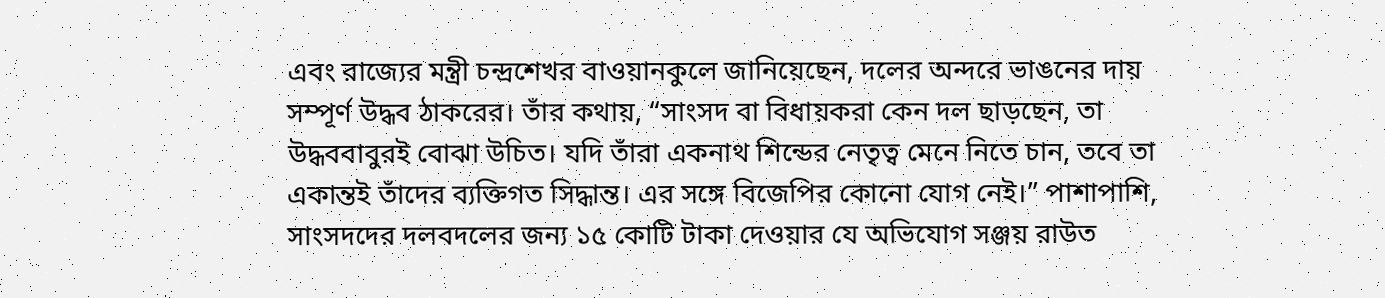এবং রাজ্যের মন্ত্রী চন্দ্রশেখর বাওয়ানকুলে জানিয়েছেন, দলের অন্দরে ভাঙনের দায় সম্পূর্ণ উদ্ধব ঠাকরের। তাঁর কথায়, “সাংসদ বা বিধায়করা কেন দল ছাড়ছেন, তা উদ্ধববাবুরই বোঝা উচিত। যদি তাঁরা একনাথ শিন্ডের নেতৃত্ব মেনে নিতে চান, তবে তা একান্তই তাঁদের ব্যক্তিগত সিদ্ধান্ত। এর সঙ্গে বিজেপির কোনো যোগ নেই।” পাশাপাশি, সাংসদদের দলবদলের জন্য ১৫ কোটি টাকা দেওয়ার যে অভিযোগ সঞ্জয় রাউত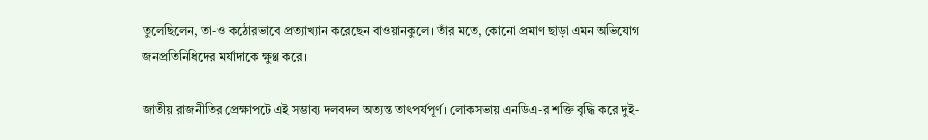তুলেছিলেন, তা-ও কঠোরভাবে প্রত্যাখ্যান করেছেন বাওয়ানকুলে। তাঁর মতে, কোনো প্রমাণ ছাড়া এমন অভিযোগ জনপ্রতিনিধিদের মর্যাদাকে ক্ষুণ্ণ করে।

জাতীয় রাজনীতির প্রেক্ষাপটে এই সম্ভাব্য দলবদল অত্যন্ত তাৎপর্যপূর্ণ। লোকসভায় এনডিএ-র শক্তি বৃদ্ধি করে দুই-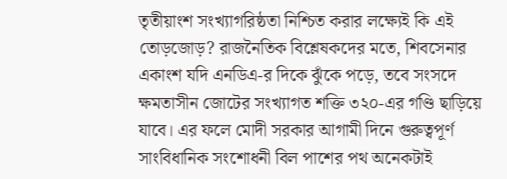তৃতীয়াংশ সংখ্যাগরিষ্ঠতা নিশ্চিত করার লক্ষ্যেই কি এই তোড়জোড়? রাজনৈতিক বিশ্লেষকদের মতে, শিবসেনার একাংশ যদি এনডিএ-র দিকে ঝুঁকে পড়ে, তবে সংসদে ক্ষমতাসীন জোটের সংখ্যাগত শক্তি ৩২০-এর গণ্ডি ছাড়িয়ে যাবে। এর ফলে মোদী সরকার আগামী দিনে গুরুত্বপূর্ণ সাংবিধানিক সংশোধনী বিল পাশের পথ অনেকটাই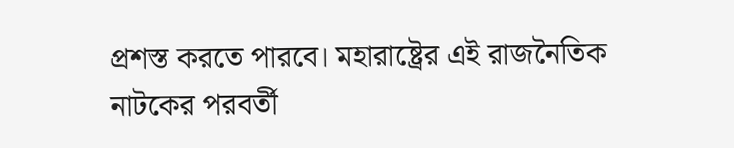প্রশস্ত করতে পারবে। মহারাষ্ট্রের এই রাজনৈতিক নাটকের পরবর্তী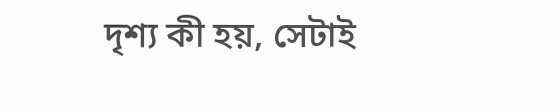দৃশ্য কী হয়, সেটাই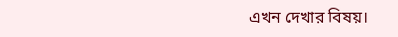এখন দেখার বিষয়।